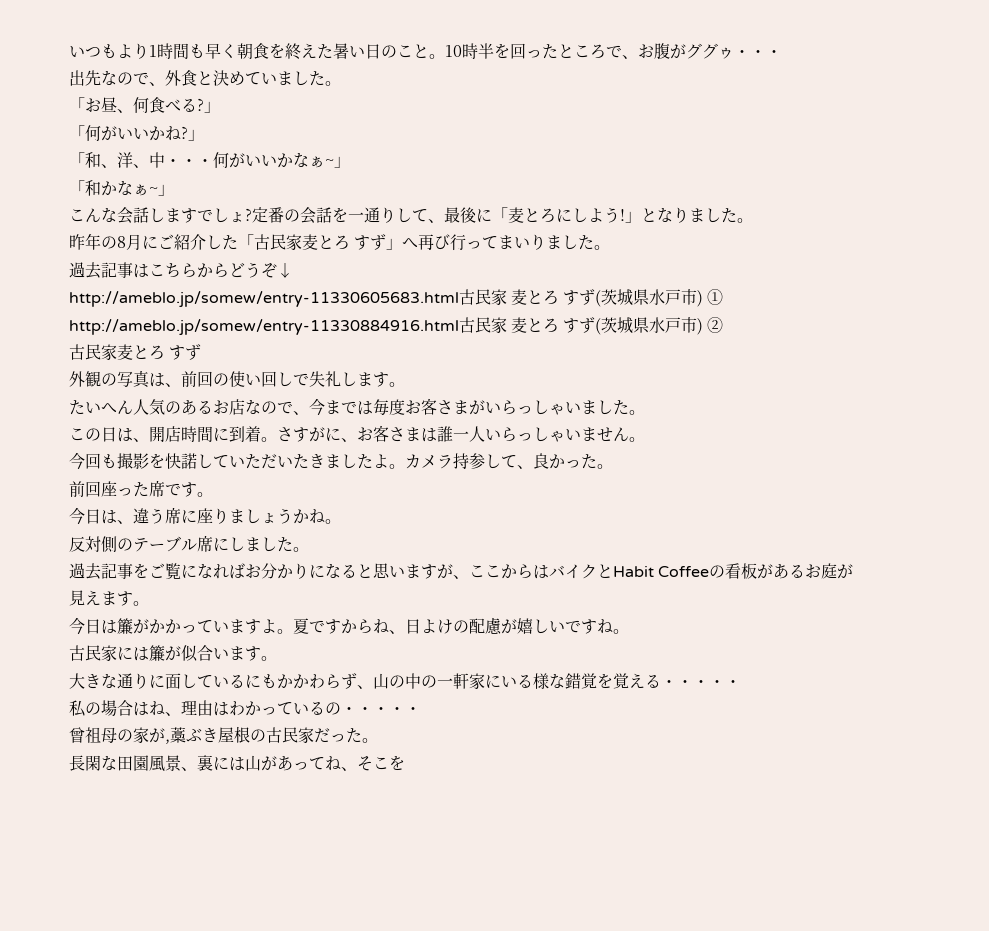いつもより1時間も早く朝食を終えた暑い日のこと。10時半を回ったところで、お腹がググゥ・・・
出先なので、外食と決めていました。
「お昼、何食べる?」
「何がいいかね?」
「和、洋、中・・・何がいいかなぁ~」
「和かなぁ~」
こんな会話しますでしょ?定番の会話を一通りして、最後に「麦とろにしよう!」となりました。
昨年の8月にご紹介した「古民家麦とろ すず」へ再び行ってまいりました。
過去記事はこちらからどうぞ↓
http://ameblo.jp/somew/entry-11330605683.html古民家 麦とろ すず(茨城県水戸市) ①
http://ameblo.jp/somew/entry-11330884916.html古民家 麦とろ すず(茨城県水戸市) ②
古民家麦とろ すず
外観の写真は、前回の使い回しで失礼します。
たいへん人気のあるお店なので、今までは毎度お客さまがいらっしゃいました。
この日は、開店時間に到着。さすがに、お客さまは誰一人いらっしゃいません。
今回も撮影を快諾していただいたきましたよ。カメラ持参して、良かった。
前回座った席です。
今日は、違う席に座りましょうかね。
反対側のテーブル席にしました。
過去記事をご覧になればお分かりになると思いますが、ここからはバイクとHabit Coffeeの看板があるお庭が見えます。
今日は簾がかかっていますよ。夏ですからね、日よけの配慮が嬉しいですね。
古民家には簾が似合います。
大きな通りに面しているにもかかわらず、山の中の一軒家にいる様な錯覚を覚える・・・・・
私の場合はね、理由はわかっているの・・・・・
曾祖母の家が,藁ぶき屋根の古民家だった。
長閑な田園風景、裏には山があってね、そこを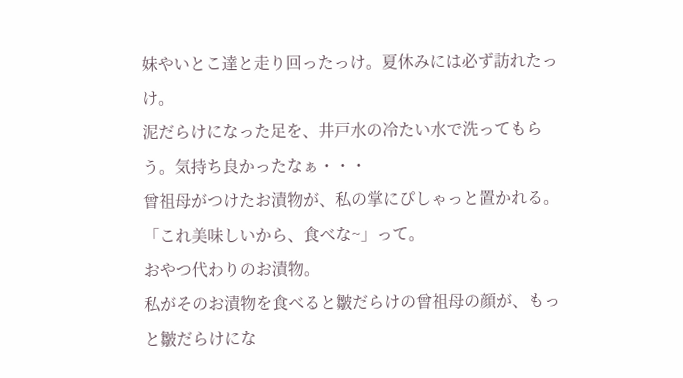妹やいとこ達と走り回ったっけ。夏休みには必ず訪れたっけ。
泥だらけになった足を、井戸水の冷たい水で洗ってもらう。気持ち良かったなぁ・・・
曾祖母がつけたお漬物が、私の掌にぴしゃっと置かれる。「これ美味しいから、食べな~」って。
おやつ代わりのお漬物。
私がそのお漬物を食べると皺だらけの曾祖母の顔が、もっと皺だらけにな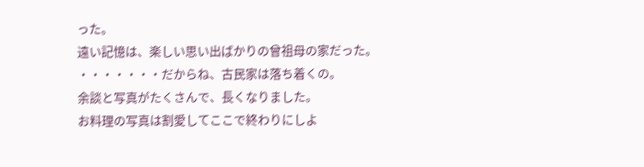った。
遠い記憶は、楽しい思い出ばかりの曾祖母の家だった。
・・・・・・・だからね、古民家は落ち着くの。
余談と写真がたくさんで、長くなりました。
お料理の写真は割愛してここで終わりにしよ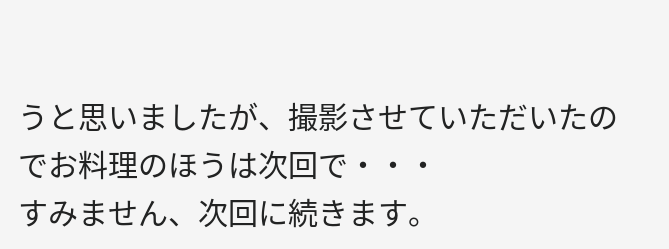うと思いましたが、撮影させていただいたのでお料理のほうは次回で・・・
すみません、次回に続きます。